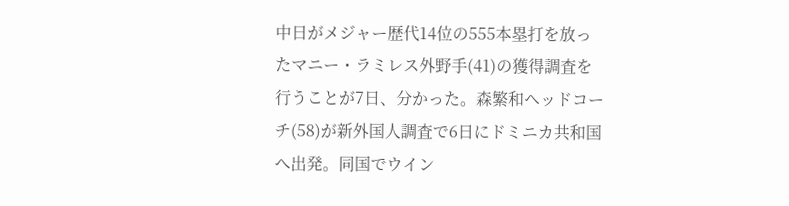中日がメジャー歴代14位の555本塁打を放ったマニー・ラミレス外野手(41)の獲得調査を行うことが7日、分かった。森繁和ヘッドコーチ(58)が新外国人調査で6日にドミニカ共和国へ出発。同国でウイン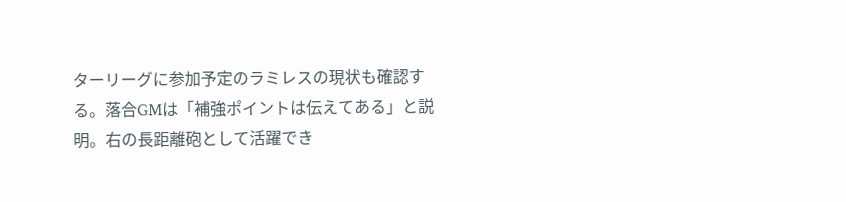ターリーグに参加予定のラミレスの現状も確認する。落合GMは「補強ポイントは伝えてある」と説明。右の長距離砲として活躍でき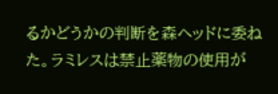るかどうかの判断を森ヘッドに委ねた。ラミレスは禁止薬物の使用が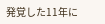発覚した11年に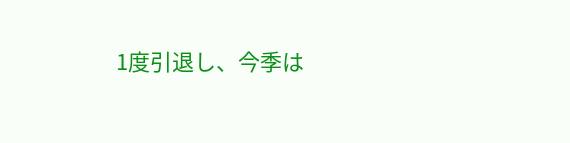1度引退し、今季は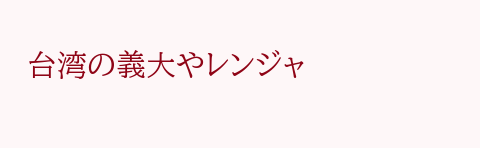台湾の義大やレンジャ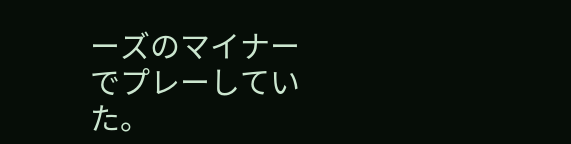ーズのマイナーでプレーしていた。